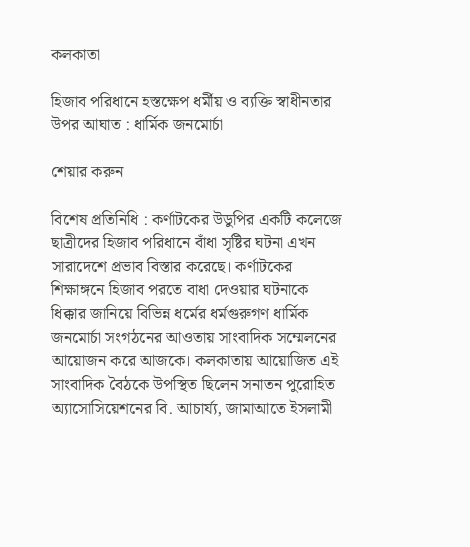কলকাতা

হিজাব পরিধানে হস্তক্ষেপ ধর্মীয় ও ব্যক্তি স্বাধীনতার উপর আঘাত : ধার্মিক জনমোর্চা

শেয়ার করুন

বিশেষ প্রতিনিধি : কর্ণাটকের উডুপির একটি কলেজে ছাত্রীদের হিজাব পরিধানে বাঁধা সৃষ্টির ঘটনা এখন সারাদেশে প্রভাব বিস্তার করেছে। কর্ণাটকের শিক্ষাঙ্গনে হিজাব পরতে বাধা দেওয়ার ঘটনাকে ধিক্কার জানিয়ে বিভিন্ন ধর্মের ধর্মগুরুগণ ধার্মিক জনমোর্চা সংগঠনের আওতায় সাংবাদিক সম্মেলনের আয়োজন করে আজকে। কলকাতায় আয়োজিত এই সাংবাদিক বৈঠকে উপস্থিত ছিলেন সনাতন পুরোহিত অ্যাসোসিয়েশনের বি. আচার্য্য, জামাআতে ইসলামী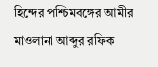হিন্দের পশ্চিমবঙ্গের আমীর মাওলানা আব্দুর রফিক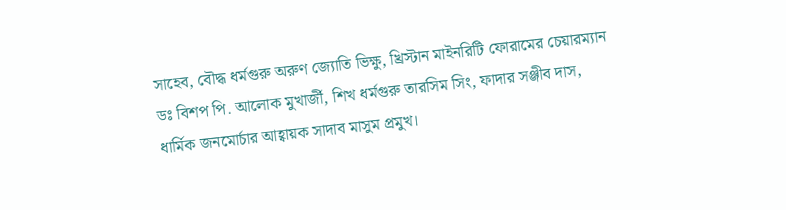সাহেব, বৌদ্ধ ধর্মগুরু অরুণ জ্যোতি ভিক্ষু, খ্রিস্টান মাইনরিটি ফোরামের চেয়ারম্যান ডঃ বিশপ পি. আলোক মুখার্জী, শিখ ধর্মগুরু তারসিম সিং, ফাদার সঞ্জীব দাস, ধার্মিক জনমোর্চার আহ্বায়ক সাদাব মাসুম প্রমুখ।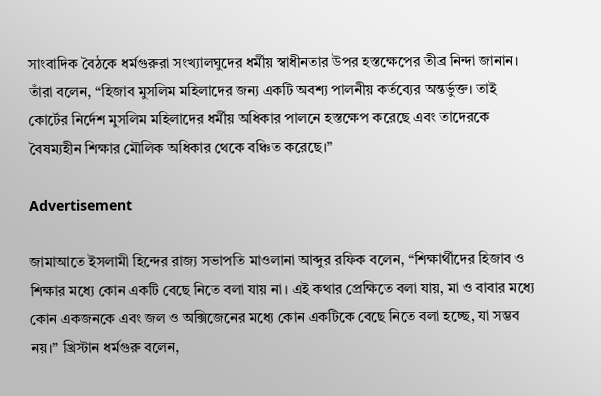সাংবাদিক বৈঠকে ধর্মগুরুরা সংখ্যালঘুদের ধর্মীয় স্বাধীনতার উপর হস্তক্ষেপের তীব্র নিন্দা জানান। তাঁরা বলেন, “হিজাব মুসলিম মহিলাদের জন্য একটি অবশ্য পালনীয় কর্তব্যের অন্তর্ভুক্ত। তাই কোর্টের নির্দেশ মুসলিম মহিলাদের ধর্মীয় অধিকার পালনে হস্তক্ষেপ করেছে এবং তাদেরকে বৈষম্যহীন শিক্ষার মৌলিক অধিকার থেকে বঞ্চিত করেছে।”

Advertisement

জামাআতে ইসলামী হিন্দের রাজ্য সভাপতি মাওলানা আব্দুর রফিক বলেন, “শিক্ষার্থীদের হিজাব ও শিক্ষার মধ্যে কোন একটি বেছে নিতে বলা যায় না। এই কথার প্রেক্ষিতে বলা যায়, মা ও বাবার মধ্যে কোন একজনকে এবং জল ও অক্সিজেনের মধ্যে কোন একটিকে বেছে নিতে বলা হচ্ছে, যা সম্ভব নয়।” খ্রিস্টান ধর্মগুরু বলেন,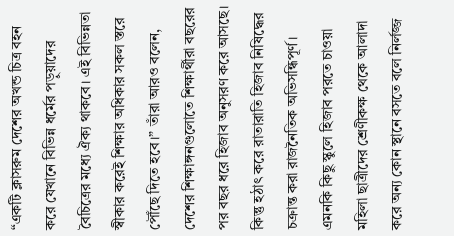“একটি ক্লাসরুম দেশের অখন্ড চিত্র বহন করে যেখানে বিভিন্ন ধর্মের পড়ুয়াদের বৈচিত্রের মধ্যে ঐক্য থাকবে। এই বিভিন্নতা স্বীকার করেই শিক্ষার অধিকার সকল স্তরে পৌঁছে দিতে হবে।” তাঁরা আরও বলেন, দেশের শিক্ষাঙ্গনগুলোতে শিক্ষার্থীরা বছরের পর বছর ধরে হিজাব অনুসরণ করে আসছে। কিন্তু হঠাৎ করে রাতারাতি হিজাব নিষিদ্ধের চক্রান্ত করা রাজনৈতিক অভিসন্ধিপূর্ণ। এমনকি কিছু স্কুলে হিজাব পরতে চাওয়া মহিলা ছাত্রীদের শ্রেণীকক্ষ থেকে আলাদা করে অন্য কোন স্থানে বসতে বলে নির্লজ্জ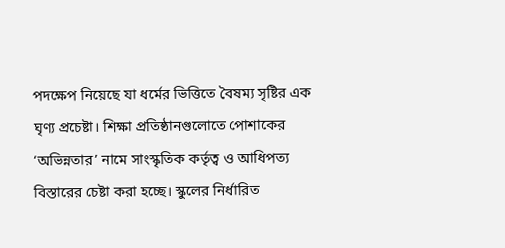পদক্ষেপ নিয়েছে যা ধর্মের ভিত্তিতে বৈষম্য সৃষ্টির এক ঘৃণ্য প্রচেষ্টা। শিক্ষা প্রতিষ্ঠানগুলোতে পোশাকের ‘অভিন্নতার’ নামে সাংস্কৃতিক কর্তৃত্ব ও আধিপত্য বিস্তারের চেষ্টা করা হচ্ছে। স্কুলের নির্ধারিত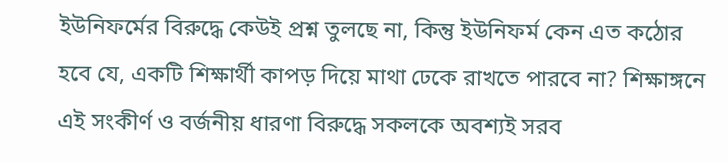ইউনিফর্মের বিরুদ্ধে কেউই প্ৰশ্ন তুলছে না, কিন্তু ইউনিফর্ম কেন এত কঠোর হবে যে, একটি শিক্ষার্থী কাপড় দিয়ে মাথা ঢেকে রাখতে পারবে না? শিক্ষাঙ্গনে এই সংকীর্ণ ও বর্জনীয় ধারণা বিরুদ্ধে সকলকে অবশ্যই সরব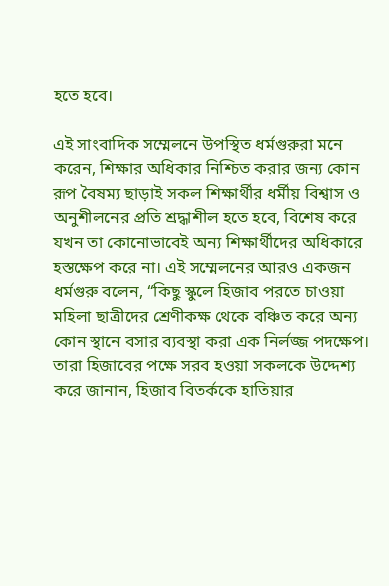হতে হবে।

এই সাংবাদিক সম্মেলনে উপস্থিত ধর্মগুরুরা মনে করেন, শিক্ষার অধিকার নিশ্চিত করার জন্য কোন রূপ বৈষম্য ছাড়াই সকল শিক্ষার্থীর ধর্মীয় বিশ্বাস ও অনুশীলনের প্রতি শ্রদ্ধাশীল হতে হবে, বিশেষ করে যখন তা কোনোভাবেই অন্য শিক্ষার্থীদের অধিকারে হস্তক্ষেপ করে না। এই সম্মেলনের আরও একজন ধর্মগুরু বলেন, “কিছু স্কুলে হিজাব পরতে চাওয়া মহিলা ছাত্রীদের শ্রেণীকক্ষ থেকে বঞ্চিত করে অন্য কোন স্থানে বসার ব্যবস্থা করা এক নির্লজ্জ পদক্ষেপ। তারা হিজাবের পক্ষে সরব হওয়া সকলকে উদ্দেশ্য করে জানান, হিজাব বিতর্ককে হাতিয়ার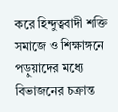করে হিন্দুত্ববাদী শক্তি সমাজে ও শিক্ষাঙ্গনে পড়ুয়াদের মধ্যে বিভাজনের চক্রান্ত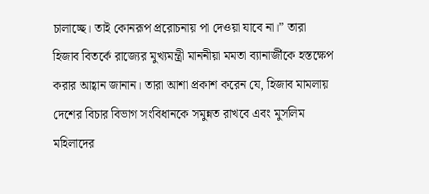চালাচ্ছে। তাই কোনরূপ প্ররোচনায় পা দেওয়া যাবে না।” তারা হিজাব বিতর্কে রাজ্যের মুখ্যমন্ত্রী মাননীয়া মমতা ব্যানার্জীকে হস্তক্ষেপ করার আহ্বান জানান। তারা আশা প্রকাশ করেন যে, হিজাব মামলায় দেশের বিচার বিভাগ সংবিধানকে সমুন্নত রাখবে এবং মুসলিম মহিলাদের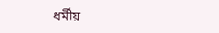ধর্মীয়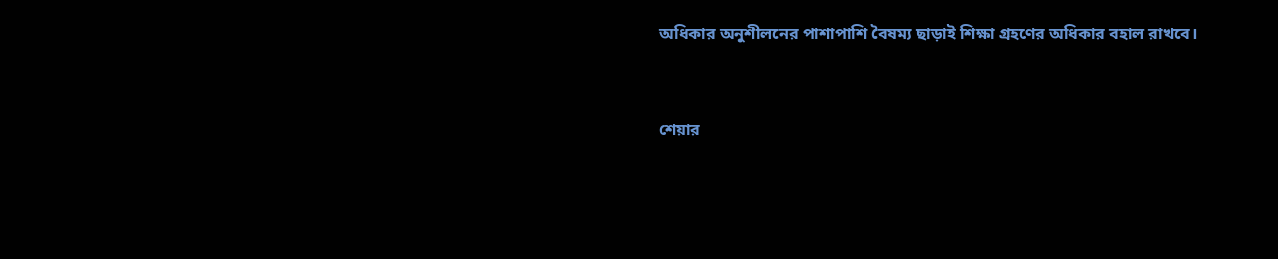অধিকার অনুশীলনের পাশাপাশি বৈষম্য ছাড়াই শিক্ষা গ্রহণের অধিকার বহাল রাখবে।


শেয়ার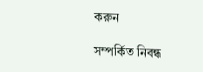করুন

সম্পর্কিত নিবন্ধ